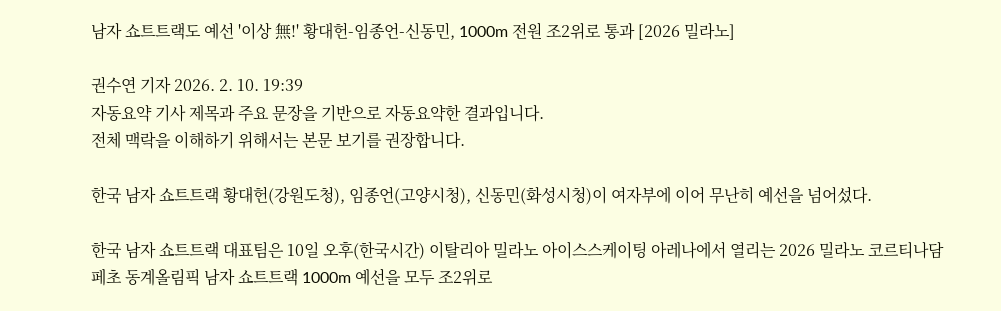남자 쇼트트랙도 예선 '이상 無!' 황대헌-임종언-신동민, 1000m 전원 조2위로 통과 [2026 밀라노]

권수연 기자 2026. 2. 10. 19:39
자동요약 기사 제목과 주요 문장을 기반으로 자동요약한 결과입니다.
전체 맥락을 이해하기 위해서는 본문 보기를 권장합니다.

한국 남자 쇼트트랙 황대헌(강원도청), 임종언(고양시청), 신동민(화성시청)이 여자부에 이어 무난히 예선을 넘어섰다.

한국 남자 쇼트트랙 대표팀은 10일 오후(한국시간) 이탈리아 밀라노 아이스스케이팅 아레나에서 열리는 2026 밀라노 코르티나담페초 동계올림픽 남자 쇼트트랙 1000m 예선을 모두 조2위로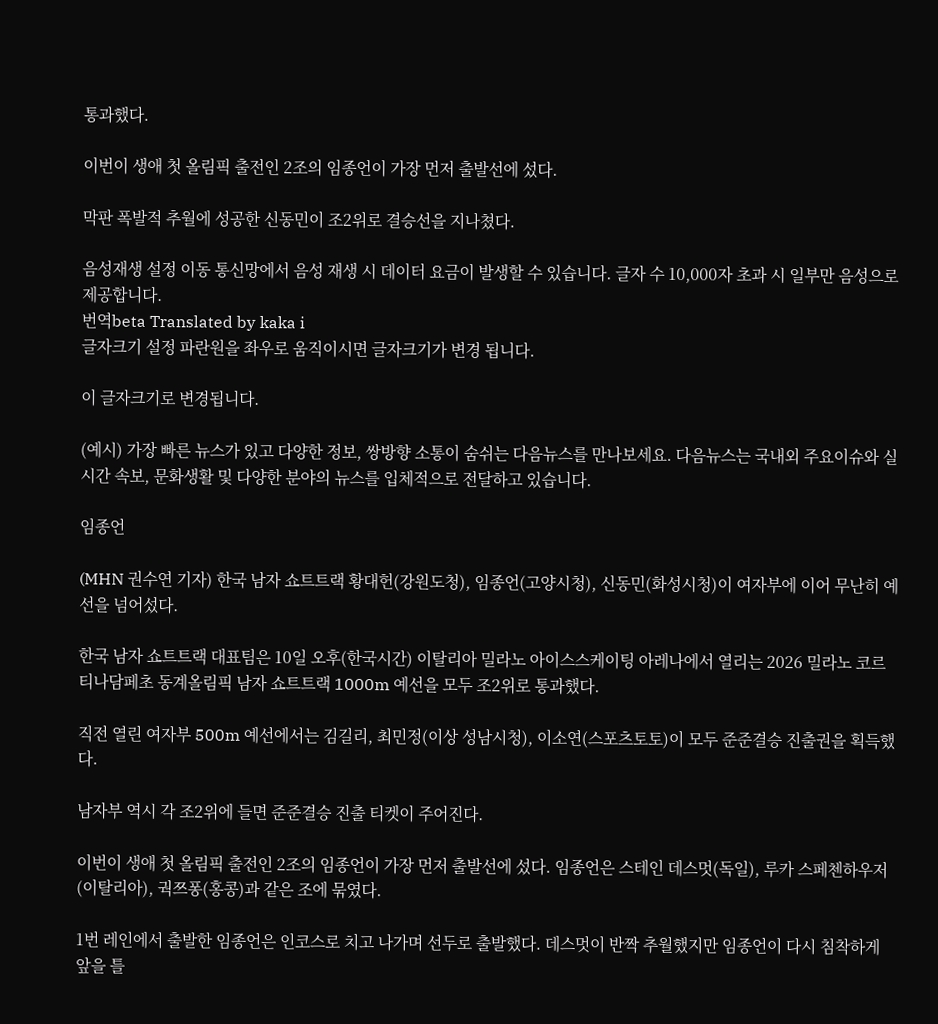통과했다.

이번이 생애 첫 올림픽 출전인 2조의 임종언이 가장 먼저 출발선에 섰다.

막판 폭발적 추월에 성공한 신동민이 조2위로 결승선을 지나쳤다.

음성재생 설정 이동 통신망에서 음성 재생 시 데이터 요금이 발생할 수 있습니다. 글자 수 10,000자 초과 시 일부만 음성으로 제공합니다.
번역beta Translated by kaka i
글자크기 설정 파란원을 좌우로 움직이시면 글자크기가 변경 됩니다.

이 글자크기로 변경됩니다.

(예시) 가장 빠른 뉴스가 있고 다양한 정보, 쌍방향 소통이 숨쉬는 다음뉴스를 만나보세요. 다음뉴스는 국내외 주요이슈와 실시간 속보, 문화생활 및 다양한 분야의 뉴스를 입체적으로 전달하고 있습니다.

임종언

(MHN 권수연 기자) 한국 남자 쇼트트랙 황대헌(강원도청), 임종언(고양시청), 신동민(화성시청)이 여자부에 이어 무난히 예선을 넘어섰다.

한국 남자 쇼트트랙 대표팀은 10일 오후(한국시간) 이탈리아 밀라노 아이스스케이팅 아레나에서 열리는 2026 밀라노 코르티나담페초 동계올림픽 남자 쇼트트랙 1000m 예선을 모두 조2위로 통과했다.

직전 열린 여자부 500m 예선에서는 김길리, 최민정(이상 성남시청), 이소연(스포츠토토)이 모두 준준결승 진출권을 획득했다.

남자부 역시 각 조2위에 들면 준준결승 진출 티켓이 주어진다.

이번이 생애 첫 올림픽 출전인 2조의 임종언이 가장 먼저 출발선에 섰다. 임종언은 스테인 데스멋(독일), 루카 스페첸하우저(이탈리아), 궉쯔퐁(홍콩)과 같은 조에 묶였다.

1번 레인에서 출발한 임종언은 인코스로 치고 나가며 선두로 출발했다. 데스멋이 반짝 추월했지만 임종언이 다시 침착하게 앞을 틀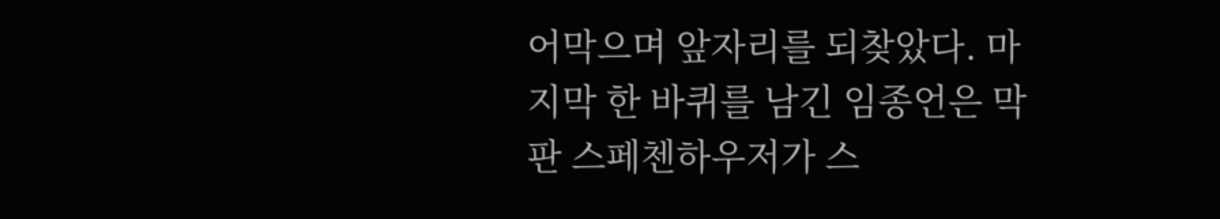어막으며 앞자리를 되찾았다. 마지막 한 바퀴를 남긴 임종언은 막판 스페첸하우저가 스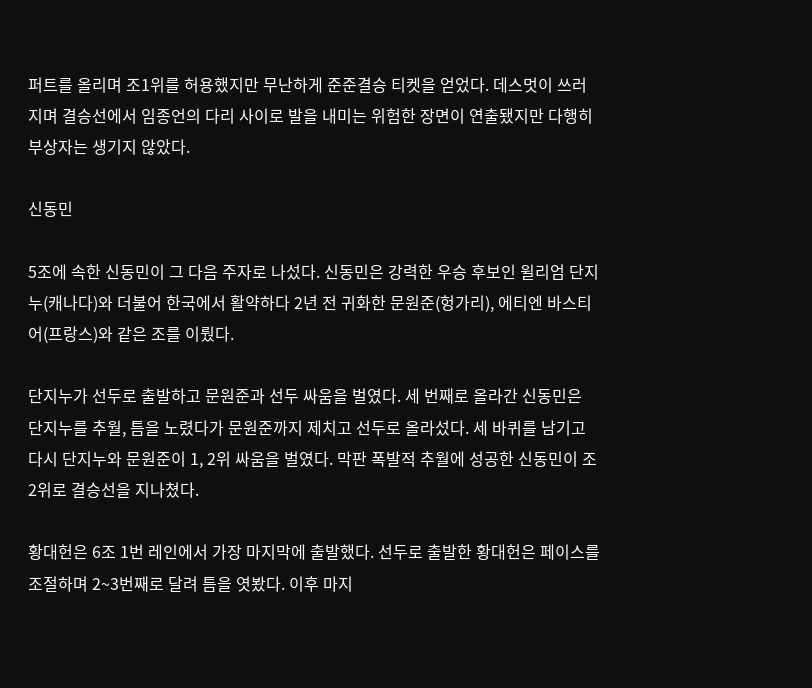퍼트를 올리며 조1위를 허용했지만 무난하게 준준결승 티켓을 얻었다. 데스멋이 쓰러지며 결승선에서 임종언의 다리 사이로 발을 내미는 위험한 장면이 연출됐지만 다행히 부상자는 생기지 않았다.

신동민

5조에 속한 신동민이 그 다음 주자로 나섰다. 신동민은 강력한 우승 후보인 윌리엄 단지누(캐나다)와 더불어 한국에서 활약하다 2년 전 귀화한 문원준(헝가리), 에티엔 바스티어(프랑스)와 같은 조를 이뤘다.

단지누가 선두로 출발하고 문원준과 선두 싸움을 벌였다. 세 번째로 올라간 신동민은 단지누를 추월, 틈을 노렸다가 문원준까지 제치고 선두로 올라섰다. 세 바퀴를 남기고 다시 단지누와 문원준이 1, 2위 싸움을 벌였다. 막판 폭발적 추월에 성공한 신동민이 조2위로 결승선을 지나쳤다.

황대헌은 6조 1번 레인에서 가장 마지막에 출발했다. 선두로 출발한 황대헌은 페이스를 조절하며 2~3번째로 달려 틈을 엿봤다. 이후 마지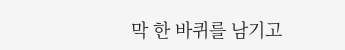막 한 바퀴를 남기고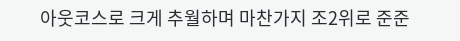아웃코스로 크게 추월하며 마찬가지 조2위로 준준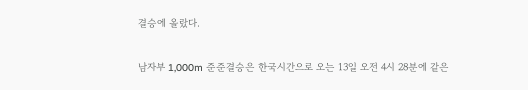결승에 올랐다.

남자부 1,000m 준준결승은 한국시간으로 오는 13일 오전 4시 28분에 같은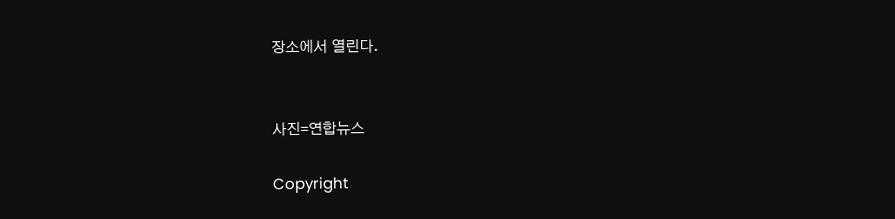장소에서 열린다.


사진=연합뉴스

Copyright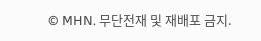© MHN. 무단전재 및 재배포 금지.